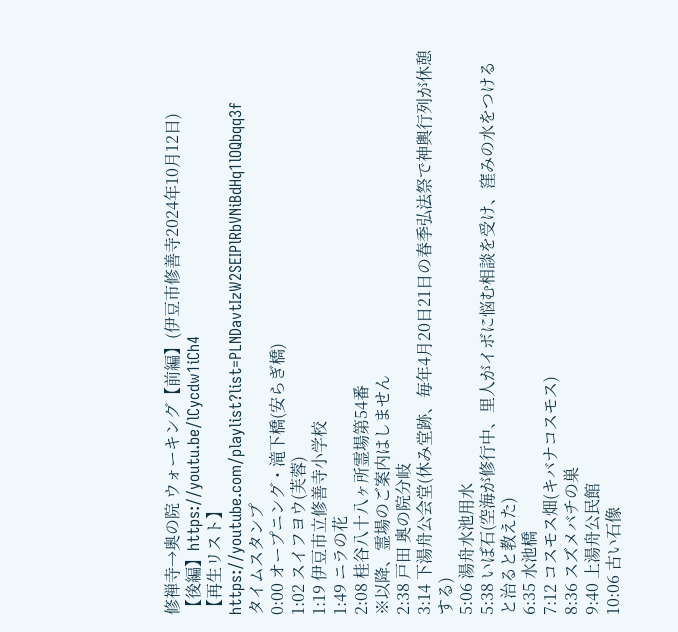修禅寺→奥の院 ウォーキング【前編】(伊豆市修善寺2024年10月12日)
【後編】https://youtu.be/lCycdw1iCh4
【再生リスト】https://youtube.com/playlist?list=PLNDavtIzW2SEIPlRbVNiBdHq1lOQbqq3f
タイムスタンプ
0:00 オープニング・滝下橋(安らぎ橋)
1:02 スイフヨウ(芙蓉)
1:19 伊豆市立修善寺小学校
1:49 ニラの花
2:08 桂谷八十八ヶ所霊場第54番
※以降、霊場のご案内はしません
2:38 戸田 奥の院分岐
3:14 下湯舟公会堂(休み堂跡、毎年4月20日21日の春季弘法祭で神輿行列が休憩する)
5:06 湯舟水池用水
5:38 いぼ石(空海が修行中、里人がイボに悩む相談を受け、窪みの水をつけると治ると教えた)
6:35 水池橋
7:12 コスモス畑(キバナコスモス)
8:36 スズメバチの巣
9:40 上湯舟公民館
10:06 古い石像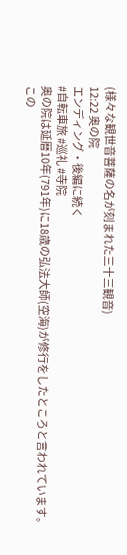(様々な観世音菩薩の名が刻まれた三十三観音)
12:22 奥の院
エンディング・後編に続く
#自転車旅 #巡礼 #寺院
奥の院は延暦10年(791年)に18歳の弘法大師(空海)が修行をしたところと言われています。
この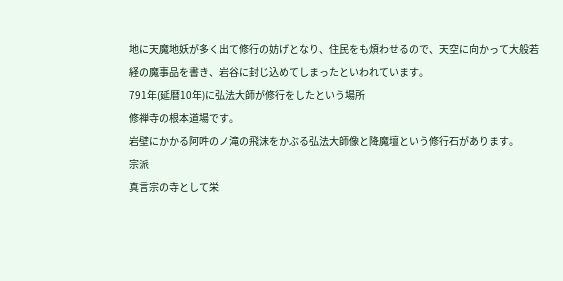地に天魔地妖が多く出て修行の妨げとなり、住民をも煩わせるので、天空に向かって大般若経の魔事品を書き、岩谷に封じ込めてしまったといわれています。
791年(延暦10年)に弘法大師が修行をしたという場所
修禅寺の根本道場です。
岩壁にかかる阿吽のノ滝の飛沫をかぶる弘法大師像と降魔壇という修行石があります。
宗派
真言宗の寺として栄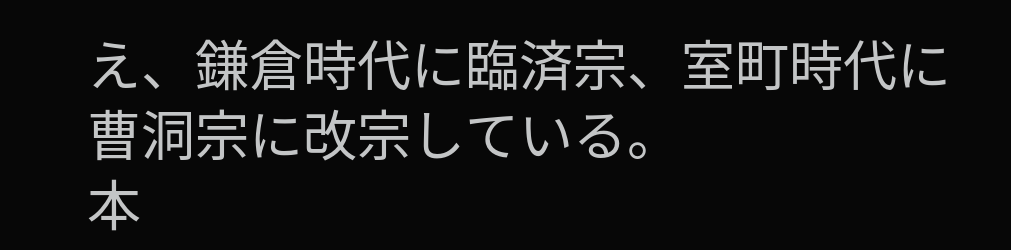え、鎌倉時代に臨済宗、室町時代に曹洞宗に改宗している。
本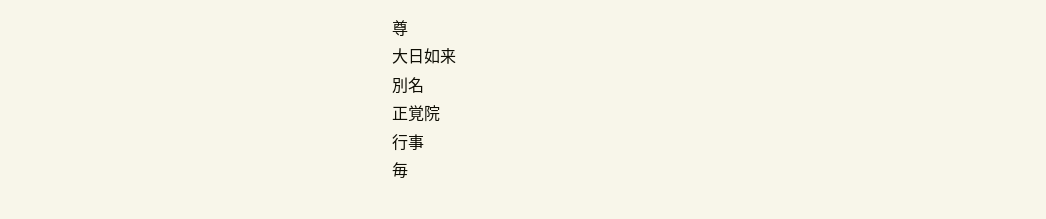尊
大日如来
別名
正覚院
行事
毎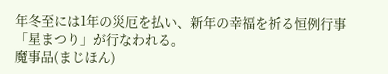年冬至には1年の災厄を払い、新年の幸福を祈る恒例行事「星まつり」が行なわれる。
魔事品(まじほん)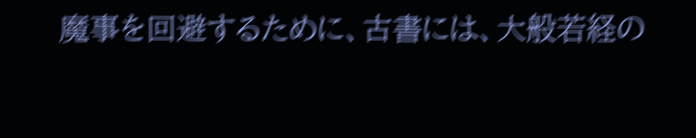魔事を回避するために、古書には、大般若経の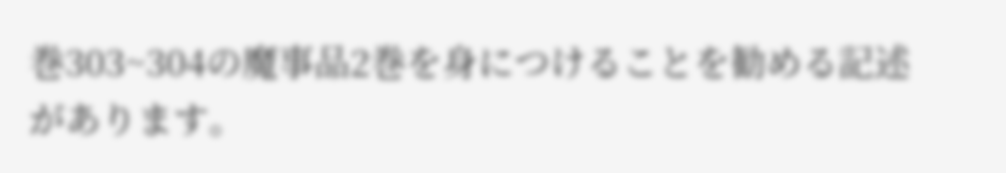巻303~304の魔事品2巻を身につけることを勧める記述があります。